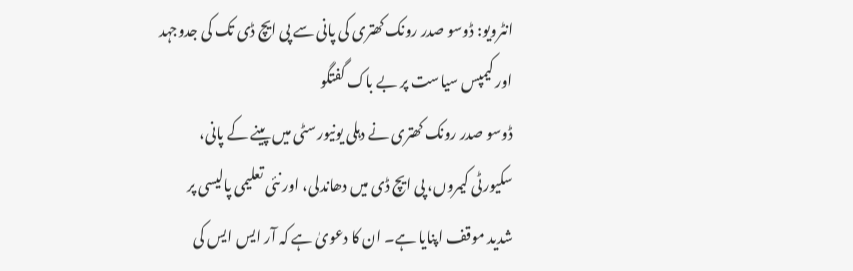انٹرویو: ڈوسو صدر رونک کھتری کی پانی سے پی ایچ ڈی تک کی جدوجہد اور کیمپس سیاست پر بے باک گفتگو
ڈوسو صدر رونک کھتری نے دہلی یونیورسٹی میں پینے کے پانی، سکیورٹی کیمروں، پی ایچ ڈی میں دھاندلی، اور نئی تعلیمی پالیسی پر شدید موقف اپنایا ہے۔ ان کا دعویٰ ہے کہ آر ایس ایس کی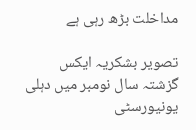مداخلت بڑھ رہی ہے

تصویر بشکریہ ایکس
گزشتہ سال نومبر میں دہلی یونیورسٹی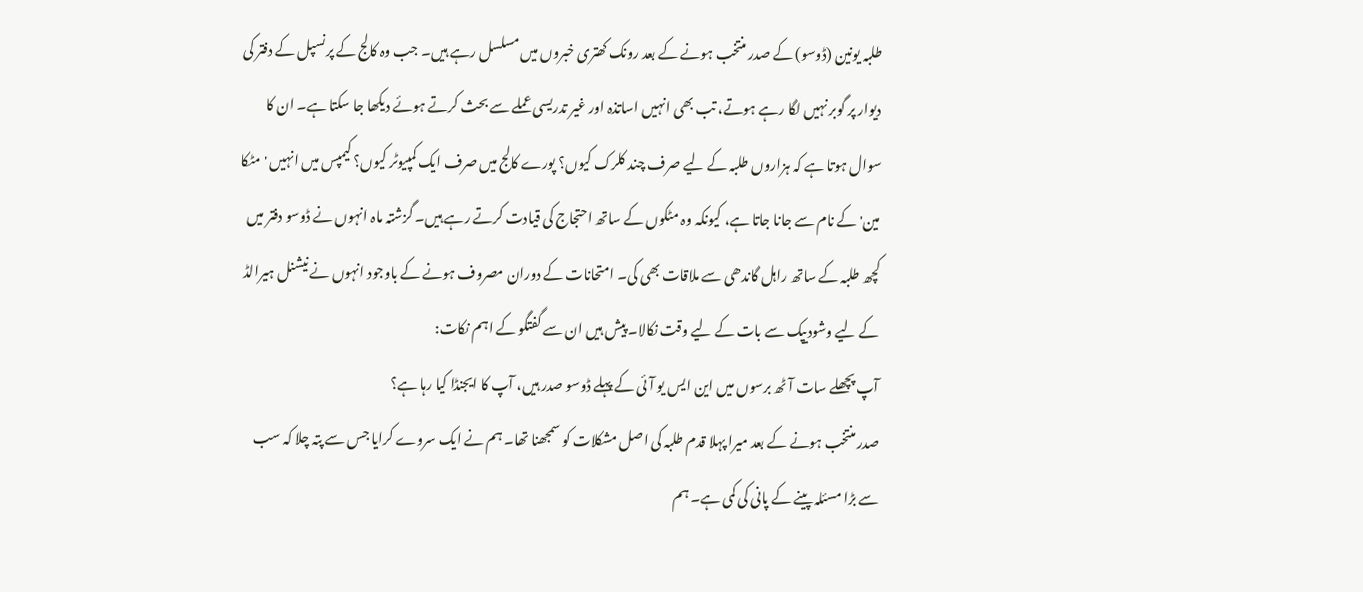طلبہ یونین (ڈوسو) کے صدر منتخب ہونے کے بعد رونک کھتری خبروں میں مسلسل رہے ہیں۔ جب وہ کالج کے پرنسپل کے دفتر کی دیوار پر گوبر نہیں لگا رہے ہوتے، تب بھی انہیں اساتذہ اور غیر تدریسی عملے سے بحث کرتے ہوئے دیکھا جا سکتا ہے۔ ان کا سوال ہوتا ہے کہ ہزاروں طلبہ کے لیے صرف چند کلرک کیوں؟ پورے کالج میں صرف ایک کمپیوٹر کیوں؟ کیمپس میں انہیں 'مٹکا مین' کے نام سے جانا جاتا ہے، کیونکہ وہ مٹکوں کے ساتھ احتجاج کی قیادت کرتے رہے ہیں۔ گزشتہ ماہ انہوں نے ڈوسو دفتر میں کچھ طلبہ کے ساتھ راہل گاندھی سے ملاقات بھی کی۔ امتحانات کے دوران مصروف ہونے کے باوجود انہوں نے نیشنل ہیرالڈ کے لیے وشودیپک سے بات کے لیے وقت نکالا۔ پیش ہیں ان سے گفتگو کے اہم نکات:
آپ پچھلے سات آٹھ برسوں میں این ایس یو آئی کے پہلے ڈوسو صدر ہیں، آپ کا ایجنڈا کیا رہا ہے؟
صدر منتخب ہونے کے بعد میرا پہلا قدم طلبہ کی اصل مشکلات کو سمجھنا تھا۔ ہم نے ایک سروے کرایا جس سے پتہ چلا کہ سب سے بڑا مسئلہ پینے کے پانی کی کمی ہے۔ ہم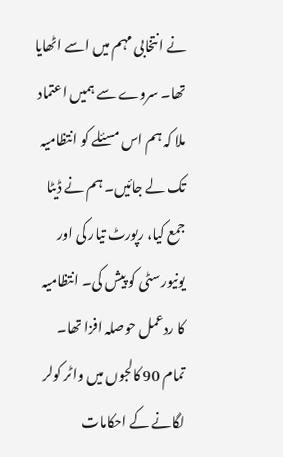نے انتخابی مہم میں اسے اٹھایا تھا۔ سروے سے ہمیں اعتماد ملا کہ ہم اس مسئلے کو انتظامیہ تک لے جائیں۔ ہم نے ڈیٹا جمع کیا، رپورٹ تیار کی اور یونیورسٹی کو پیش کی۔ انتظامیہ کا ردعمل حوصلہ افزا تھا۔ تمام 90 کالجوں میں واٹر کولر لگانے کے احکامات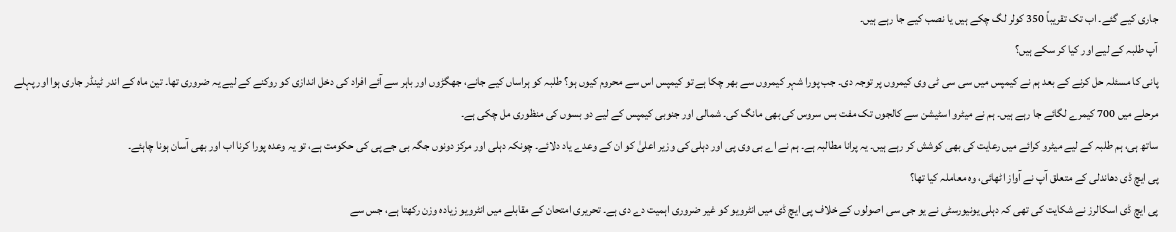جاری کیے گئے۔ اب تک تقریباً 350 کولر لگ چکے ہیں یا نصب کیے جا رہے ہیں۔
آپ طلبہ کے لیے اور کیا کر سکے ہیں؟
پانی کا مسئلہ حل کرنے کے بعد ہم نے کیمپس میں سی سی ٹی وی کیمروں پر توجہ دی۔ جب پورا شہر کیمروں سے بھر چکا ہے تو کیمپس اس سے محروم کیوں ہو؟ طلبہ کو ہراساں کیے جانے، جھگڑوں اور باہر سے آئے افراد کی دخل اندازی کو روکنے کے لیے یہ ضروری تھا۔ تین ماہ کے اندر ٹینڈر جاری ہوا اور پہلے مرحلے میں 700 کیمرے لگائے جا رہے ہیں۔ ہم نے میٹرو اسٹیشن سے کالجوں تک مفت بس سروس کی بھی مانگ کی۔ شمالی اور جنوبی کیمپس کے لیے دو بسوں کی منظوری مل چکی ہے۔
ساتھ ہی، ہم طلبہ کے لیے میٹرو کرائے میں رعایت کی بھی کوشش کر رہے ہیں۔ یہ پرانا مطالبہ ہے۔ ہم نے اے بی وی پی اور دہلی کی وزیر اعلیٰ کو ان کے وعدے یاد دلائے۔ چونکہ دہلی اور مرکز دونوں جگہ بی جے پی کی حکومت ہے، تو یہ وعدہ پورا کرنا اب اور بھی آسان ہونا چاہئے۔
پی ایچ ڈی دھاندلی کے متعلق آپ نے آواز اٹھائی، وہ معاملہ کیا تھا؟
پی ایچ ڈی اسکالرز نے شکایت کی تھی کہ دہلی یونیورسٹی نے یو جی سی اصولوں کے خلاف پی ایچ ڈی میں انٹرویو کو غیر ضروری اہمیت دے دی ہے۔ تحریری امتحان کے مقابلے میں انٹرویو زیادہ وزن رکھتا ہے، جس سے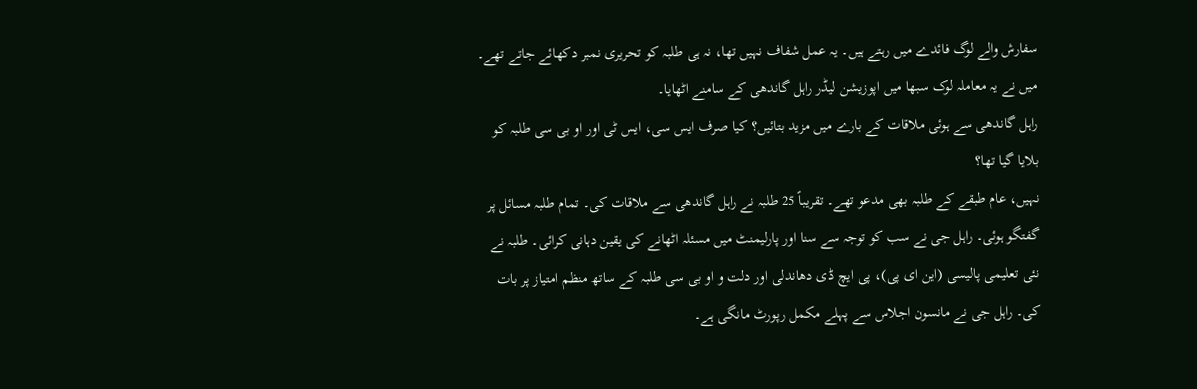سفارش والے لوگ فائدے میں رہتے ہیں۔ یہ عمل شفاف نہیں تھا، نہ ہی طلبہ کو تحریری نمبر دکھائے جاتے تھے۔ میں نے یہ معاملہ لوک سبھا میں اپوزیشن لیڈر راہل گاندھی کے سامنے اٹھایا۔
راہل گاندھی سے ہوئی ملاقات کے بارے میں مزید بتائیں؟ کیا صرف ایس سی، ایس ٹی اور او بی سی طلبہ کو بلایا گیا تھا؟
نہیں، عام طبقے کے طلبہ بھی مدعو تھے۔ تقریباً 25 طلبہ نے راہل گاندھی سے ملاقات کی۔ تمام طلبہ مسائل پر گفتگو ہوئی۔ راہل جی نے سب کو توجہ سے سنا اور پارلیمنٹ میں مسئلہ اٹھانے کی یقین دہانی کرائی۔ طلبہ نے نئی تعلیمی پالیسی (این ای پی)، پی ایچ ڈی دھاندلی اور دلت و او بی سی طلبہ کے ساتھ منظم امتیاز پر بات کی۔ راہل جی نے مانسون اجلاس سے پہلے مکمل رپورٹ مانگی ہے۔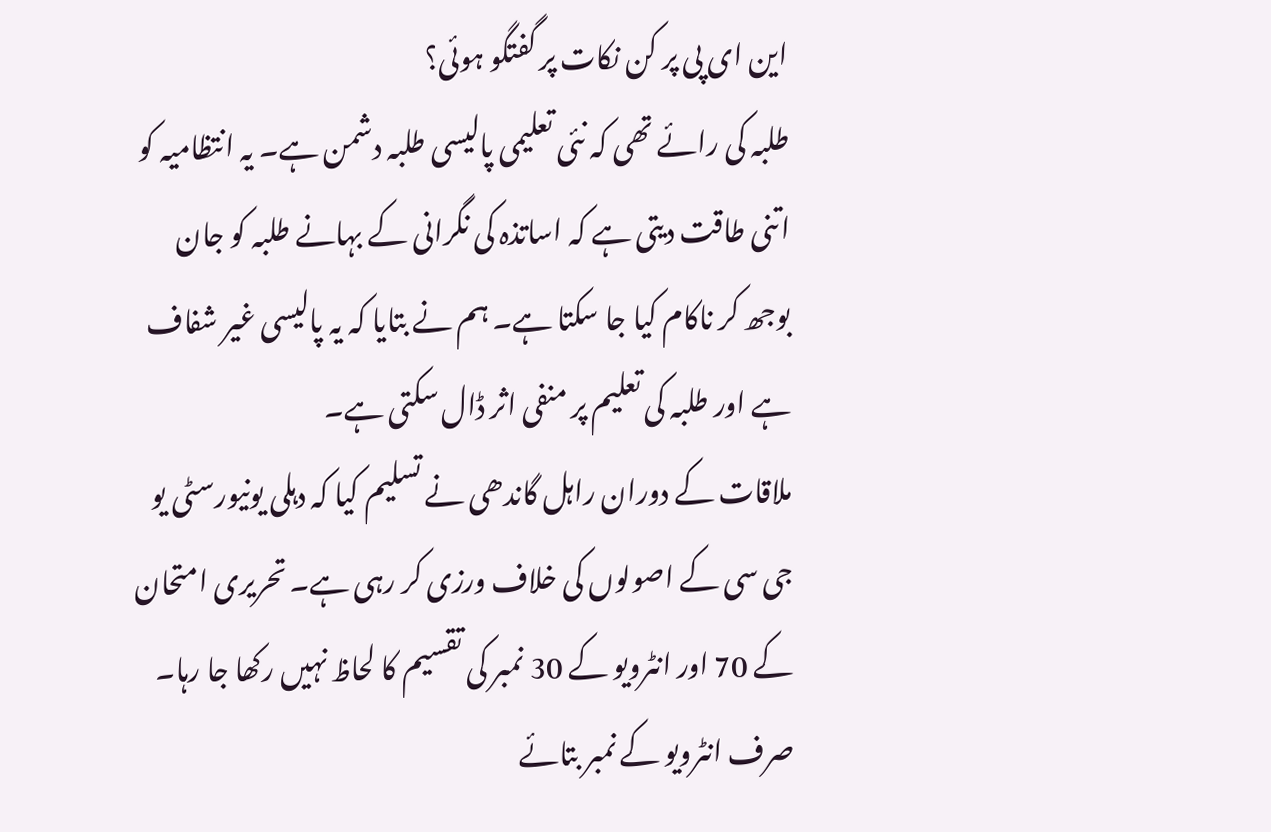این ای پی پر کن نکات پر گفتگو ہوئی؟
طلبہ کی رائے تھی کہ نئی تعلیمی پالیسی طلبہ دشمن ہے۔ یہ انتظامیہ کو اتنی طاقت دیتی ہے کہ اساتذہ کی نگرانی کے بہانے طلبہ کو جان بوجھ کر ناکام کیا جا سکتا ہے۔ ہم نے بتایا کہ یہ پالیسی غیر شفاف ہے اور طلبہ کی تعلیم پر منفی اثر ڈال سکتی ہے۔
ملاقات کے دوران راہل گاندھی نے تسلیم کیا کہ دہلی یونیورسٹی یو جی سی کے اصولوں کی خلاف ورزی کر رہی ہے۔ تحریری امتحان کے 70 اور انٹرویو کے 30 نمبر کی تقسیم کا لحاظ نہیں رکھا جا رہا۔ صرف انٹرویو کے نمبر بتائے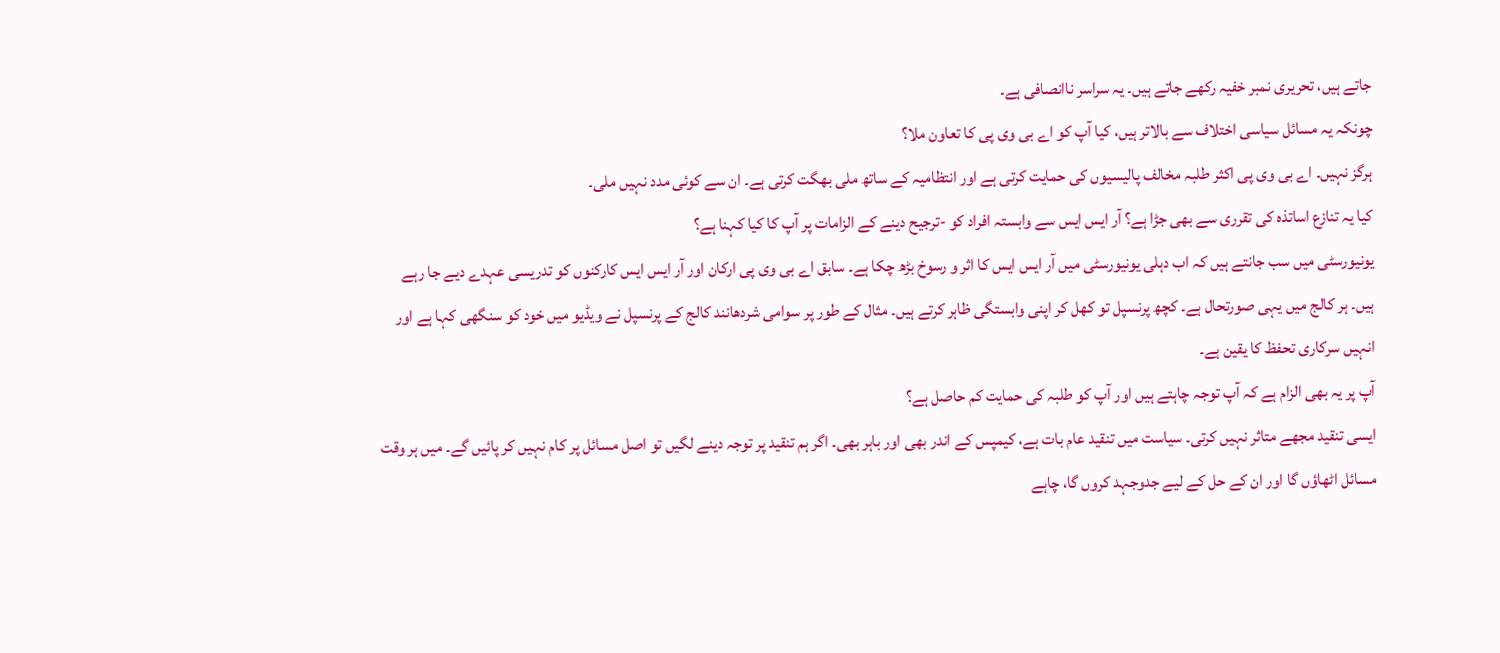جاتے ہیں، تحریری نمبر خفیہ رکھے جاتے ہیں۔ یہ سراسر ناانصافی ہے۔
چونکہ یہ مسائل سیاسی اختلاف سے بالاتر ہیں، کیا آپ کو اے بی وی پی کا تعاون ملا؟
ہرگز نہیں۔ اے بی وی پی اکثر طلبہ مخالف پالیسیوں کی حمایت کرتی ہے اور انتظامیہ کے ساتھ ملی بھگت کرتی ہے۔ ان سے کوئی مدد نہیں ملی۔
کیا یہ تنازع اساتذہ کی تقرری سے بھی جڑا ہے؟ آر ایس ایس سے وابستہ افراد کو -ترجیح دینے کے الزامات پر آپ کا کیا کہنا ہے؟
یونیورسٹی میں سب جانتے ہیں کہ اب دہلی یونیورسٹی میں آر ایس ایس کا اثر و رسوخ بڑھ چکا ہے۔ سابق اے بی وی پی ارکان اور آر ایس ایس کارکنوں کو تدریسی عہدے دیے جا رہے ہیں۔ ہر کالج میں یہی صورتحال ہے۔ کچھ پرنسپل تو کھل کر اپنی وابستگی ظاہر کرتے ہیں۔ مثال کے طور پر سوامی شردھانند کالج کے پرنسپل نے ویڈیو میں خود کو سنگھی کہا ہے اور انہیں سرکاری تحفظ کا یقین ہے۔
آپ پر یہ بھی الزام ہے کہ آپ توجہ چاہتے ہیں اور آپ کو طلبہ کی حمایت کم حاصل ہے؟
ایسی تنقید مجھے متاثر نہیں کرتی۔ سیاست میں تنقید عام بات ہے، کیمپس کے اندر بھی اور باہر بھی۔ اگر ہم تنقید پر توجہ دینے لگیں تو اصل مسائل پر کام نہیں کر پائیں گے۔ میں ہر وقت مسائل اٹھاؤں گا اور ان کے حل کے لیے جدوجہد کروں گا، چاہے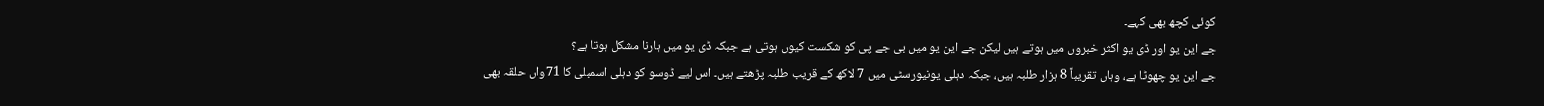کوئی کچھ بھی کہے۔
جے این یو اور ڈی یو اکثر خبروں میں ہوتے ہیں لیکن جے این یو میں بی جے پی کو شکست کیوں ہوتی ہے جبکہ ڈی یو میں ہارنا مشکل ہوتا ہے؟
جے این یو چھوٹا ہے، وہاں تقریباً 8 ہزار طلبہ ہیں، جبکہ دہلی یونیورسٹی میں 7 لاکھ کے قریب طلبہ پڑھتے ہیں۔ اس لیے ڈوسو کو دہلی اسمبلی کا 71واں حلقہ بھی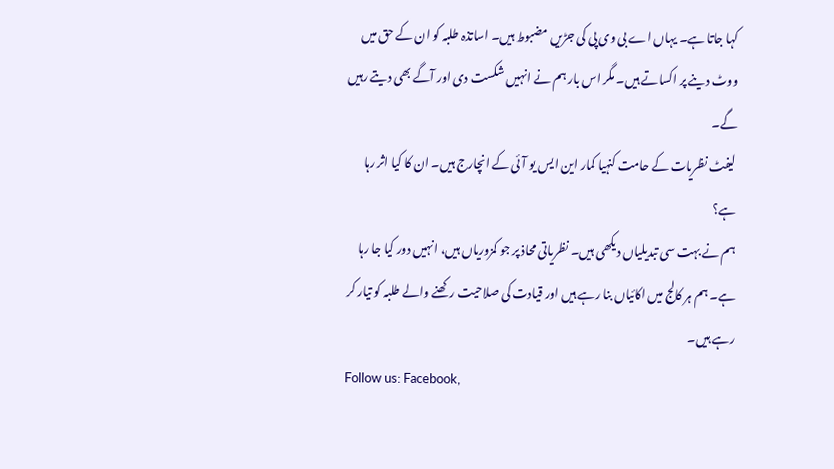کہا جاتا ہے۔ یہاں اے بی وی پی کی جڑیں مضبوط ہیں۔ اساتذہ طلبہ کو ان کے حق میں ووٹ دینے پر اکساتے ہیں۔ مگر اس بار ہم نے انہیں شکست دی اور آگے بھی دیتے رہیں گے۔
لیفٹ نظریات کے حامت کنہیا کمار این ایس یو آئی کے انچارج ہیں۔ ان کا کیا اثر رہا ہے؟
ہم نے بہت سی تبدیلیاں دیکھی ہیں۔ نظریاتی محاذ پر جو کمزوریاں ہیں، انہیں دور کیا جا رہا ہے۔ ہم ہر کالج میں اکائیاں بنا رہے ہیں اور قیادت کی صلاحیت رکھنے والے طلبہ کو تیار کر رہے ہیں۔
Follow us: Facebook,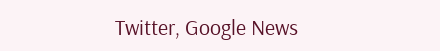Twitter, Google News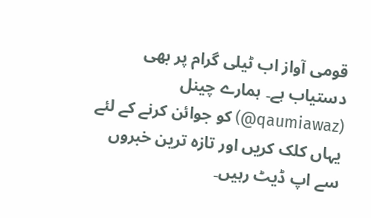قومی آواز اب ٹیلی گرام پر بھی دستیاب ہے۔ ہمارے چینل (qaumiawaz@) کو جوائن کرنے کے لئے یہاں کلک کریں اور تازہ ترین خبروں سے اپ ڈیٹ رہیں۔